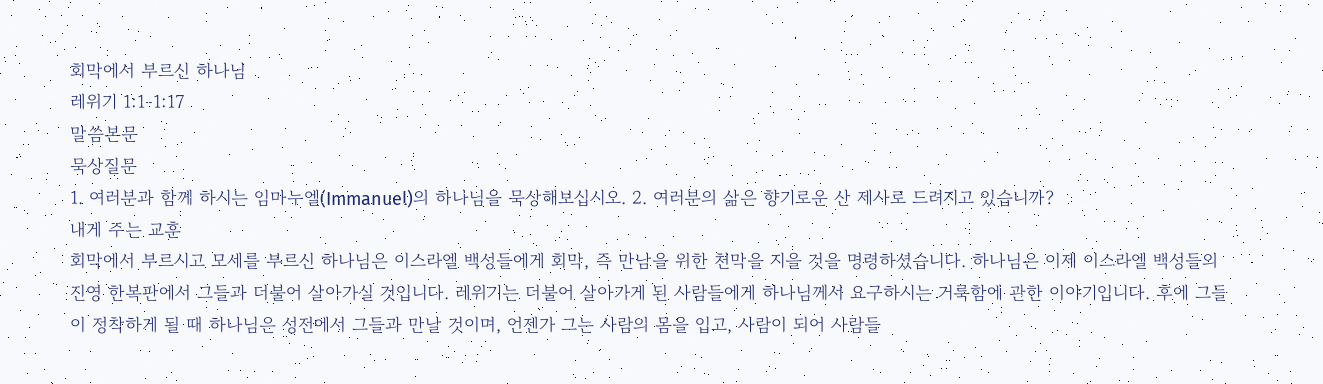회막에서 부르신 하나님
레위기 1:1-1:17
말씀본문
묵상질문
1. 여러분과 함께 하시는 임마누엘(Immanuel)의 하나님을 묵상해보십시오. 2. 여러분의 삶은 향기로운 산 제사로 드려지고 있습니까?
내게 주는 교훈
회막에서 부르시고 모세를 부르신 하나님은 이스라엘 백성들에게 회막, 즉 만남을 위한 천막을 지을 것을 명령하셨습니다. 하나님은 이제 이스라엘 백성들의 진영 한복판에서 그들과 더불어 살아가실 것입니다. 레위기는 더불어 살아가게 된 사람들에게 하나님께서 요구하시는 거룩함에 관한 이야기입니다. 후에 그들이 정착하게 될 때 하나님은 성전에서 그들과 만날 것이며, 언젠가 그는 사람의 몸을 입고, 사람이 되어 사람들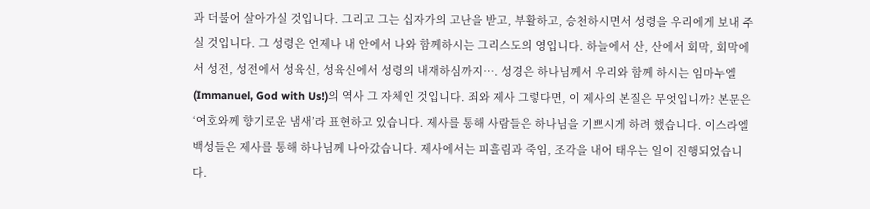과 더불어 살아가실 것입니다. 그리고 그는 십자가의 고난을 받고, 부활하고, 승천하시면서 성령을 우리에게 보내 주실 것입니다. 그 성령은 언제나 내 안에서 나와 함께하시는 그리스도의 영입니다. 하늘에서 산, 산에서 회막, 회막에서 성전, 성전에서 성육신, 성육신에서 성령의 내재하심까지…. 성경은 하나님께서 우리와 함께 하시는 임마누엘(Immanuel, God with Us!)의 역사 그 자체인 것입니다. 죄와 제사 그렇다면, 이 제사의 본질은 무엇입니까? 본문은 ‘여호와께 향기로운 냄새’라 표현하고 있습니다. 제사를 통해 사람들은 하나님을 기쁘시게 하려 했습니다. 이스라엘 백성들은 제사를 통해 하나님께 나아갔습니다. 제사에서는 피흘림과 죽임, 조각을 내어 태우는 일이 진행되었습니다.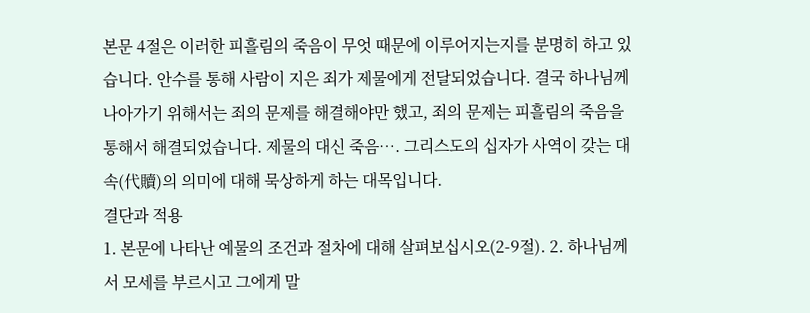본문 4절은 이러한 피흘림의 죽음이 무엇 때문에 이루어지는지를 분명히 하고 있습니다. 안수를 통해 사람이 지은 죄가 제물에게 전달되었습니다. 결국 하나님께 나아가기 위해서는 죄의 문제를 해결해야만 했고, 죄의 문제는 피흘림의 죽음을 통해서 해결되었습니다. 제물의 대신 죽음…. 그리스도의 십자가 사역이 갖는 대속(代贖)의 의미에 대해 묵상하게 하는 대목입니다.
결단과 적용
1. 본문에 나타난 예물의 조건과 절차에 대해 살펴보십시오(2-9절). 2. 하나님께서 모세를 부르시고 그에게 말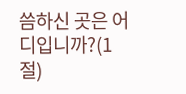씀하신 곳은 어디입니까?(1절)